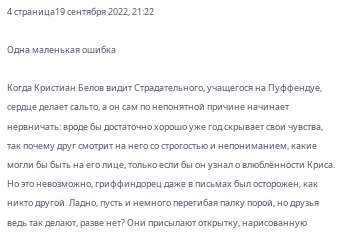4 страница19 сентября 2022, 21:22

Одна маленькая ошибка

Когда Кристиан Белов видит Страдательного, учащегося на Пуффендуе, сердце делает сальто, а он сам по непонятной причине начинает нервничать: вроде бы достаточно хорошо уже год скрывает свои чувства, так почему друг смотрит на него со строгостью и непониманием, какие могли бы быть на его лице, только если бы он узнал о влюблённости Криса. Но это невозможно, гриффиндорец даже в письмах был осторожен, как никто другой. Ладно, пусть и немного перегибая палку порой, но друзья ведь так делают, разве нет? Они присылают открытку, нарисованную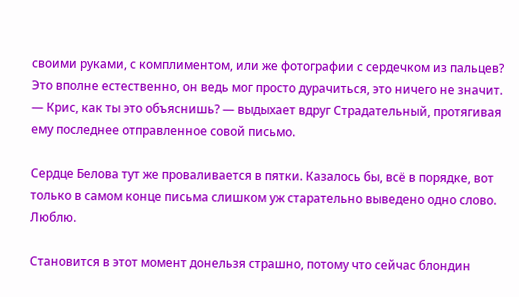своими руками, с комплиментом, или же фотографии с сердечком из пальцев? Это вполне естественно, он ведь мог просто дурачиться, это ничего не значит.
— Крис, как ты это объяснишь? — выдыхает вдруг Страдательный, протягивая ему последнее отправленное совой письмо.

Сердце Белова тут же проваливается в пятки. Казалось бы, всё в порядке, вот только в самом конце письма слишком уж старательно выведено одно слово. Люблю.

Становится в этот момент донельзя страшно, потому что сейчас блондин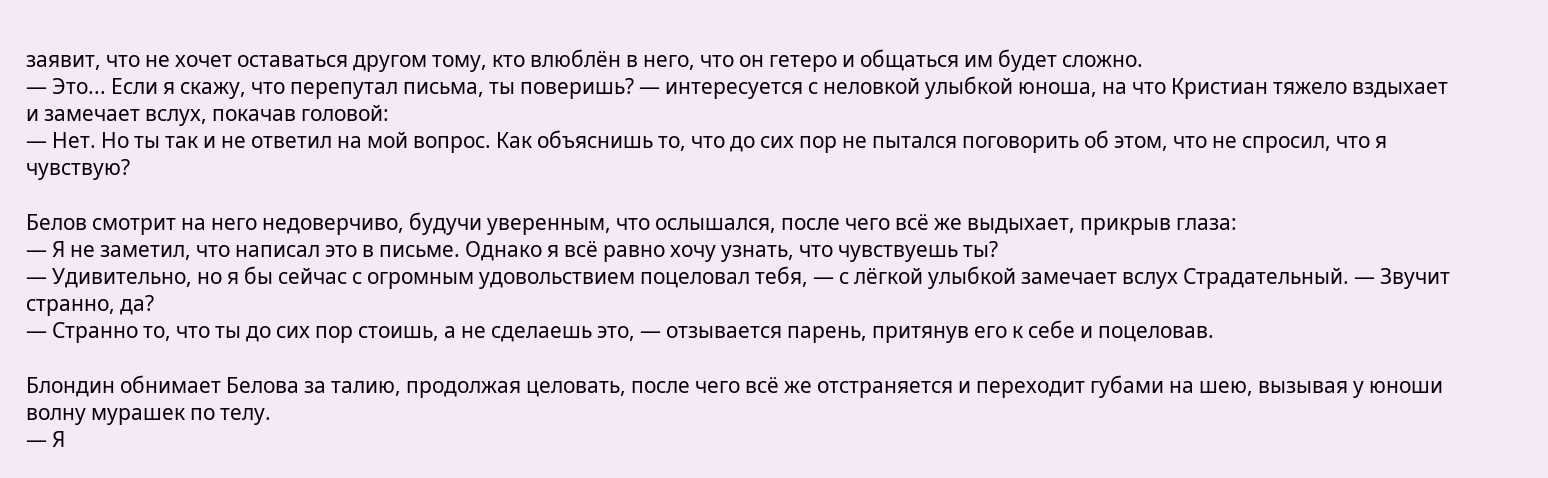заявит, что не хочет оставаться другом тому, кто влюблён в него, что он гетеро и общаться им будет сложно.
— Это... Если я скажу, что перепутал письма, ты поверишь? — интересуется с неловкой улыбкой юноша, на что Кристиан тяжело вздыхает и замечает вслух, покачав головой:
— Нет. Но ты так и не ответил на мой вопрос. Как объяснишь то, что до сих пор не пытался поговорить об этом, что не спросил, что я чувствую?

Белов смотрит на него недоверчиво, будучи уверенным, что ослышался, после чего всё же выдыхает, прикрыв глаза:
— Я не заметил, что написал это в письме. Однако я всё равно хочу узнать, что чувствуешь ты?
— Удивительно, но я бы сейчас с огромным удовольствием поцеловал тебя, — с лёгкой улыбкой замечает вслух Страдательный. — Звучит странно, да?
— Странно то, что ты до сих пор стоишь, а не сделаешь это, — отзывается парень, притянув его к себе и поцеловав.

Блондин обнимает Белова за талию, продолжая целовать, после чего всё же отстраняется и переходит губами на шею, вызывая у юноши волну мурашек по телу.
— Я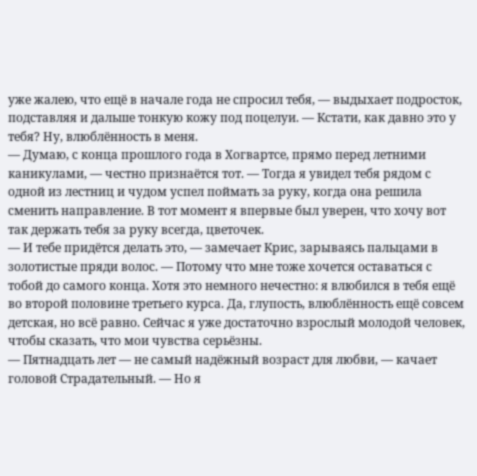уже жалею, что ещё в начале года не спросил тебя, — выдыхает подросток, подставляя и дальше тонкую кожу под поцелуи. — Кстати, как давно это у тебя? Ну, влюблённость в меня.
— Думаю, с конца прошлого года в Хогвартсе, прямо перед летними каникулами, — честно признаётся тот. — Тогда я увидел тебя рядом с одной из лестниц и чудом успел поймать за руку, когда она решила сменить направление. В тот момент я впервые был уверен, что хочу вот так держать тебя за руку всегда, цветочек.
— И тебе придётся делать это, — замечает Крис, зарываясь пальцами в золотистые пряди волос. — Потому что мне тоже хочется оставаться с тобой до самого конца. Хотя это немного нечестно: я влюбился в тебя ещё во второй половине третьего курса. Да, глупость, влюблённость ещё совсем детская, но всё равно. Сейчас я уже достаточно взрослый молодой человек, чтобы сказать, что мои чувства серьёзны.
— Пятнадцать лет — не самый надёжный возраст для любви, — качает головой Страдательный. — Но я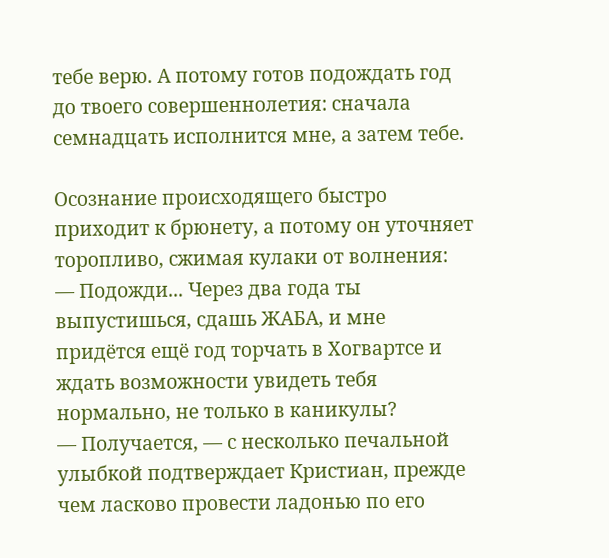тебе верю. А потому готов подождать год до твоего совершеннолетия: сначала семнадцать исполнится мне, а затем тебе.

Осознание происходящего быстро приходит к брюнету, а потому он уточняет торопливо, сжимая кулаки от волнения:
— Подожди... Через два года ты выпустишься, сдашь ЖАБА, и мне придётся ещё год торчать в Хогвартсе и ждать возможности увидеть тебя нормально, не только в каникулы?
— Получается, — с несколько печальной улыбкой подтверждает Кристиан, прежде чем ласково провести ладонью по его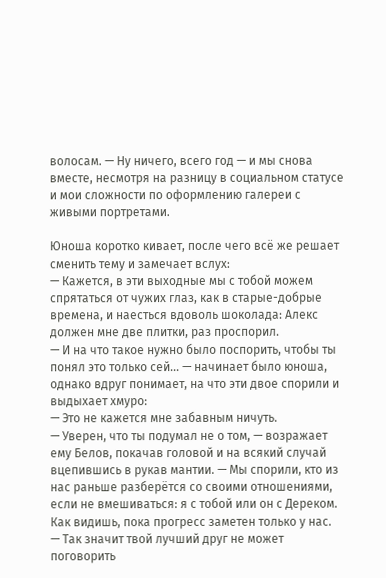волосам. — Ну ничего, всего год — и мы снова вместе, несмотря на разницу в социальном статусе и мои сложности по оформлению галереи с живыми портретами.

Юноша коротко кивает, после чего всё же решает сменить тему и замечает вслух:
— Кажется, в эти выходные мы с тобой можем спрятаться от чужих глаз, как в старые-добрые времена, и наесться вдоволь шоколада: Алекс должен мне две плитки, раз проспорил.
— И на что такое нужно было поспорить, чтобы ты понял это только сей... — начинает было юноша, однако вдруг понимает, на что эти двое спорили и выдыхает хмуро:
— Это не кажется мне забавным ничуть.
— Уверен, что ты подумал не о том, — возражает ему Белов, покачав головой и на всякий случай вцепившись в рукав мантии. — Мы спорили, кто из нас раньше разберётся со своими отношениями, если не вмешиваться: я с тобой или он с Дереком. Как видишь, пока прогресс заметен только у нас.
— Так значит твой лучший друг не может поговорить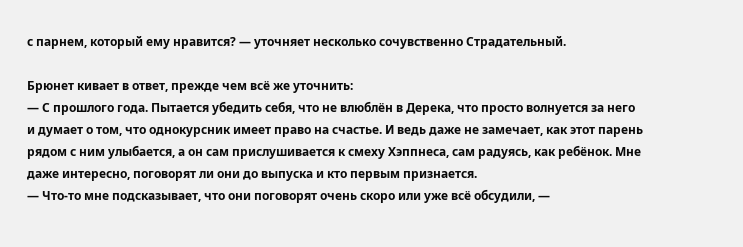с парнем, который ему нравится? — уточняет несколько сочувственно Страдательный.

Брюнет кивает в ответ, прежде чем всё же уточнить:
— С прошлого года. Пытается убедить себя, что не влюблён в Дерека, что просто волнуется за него и думает о том, что однокурсник имеет право на счастье. И ведь даже не замечает, как этот парень рядом с ним улыбается, а он сам прислушивается к смеху Хэппнеса, сам радуясь, как ребёнок. Мне даже интересно, поговорят ли они до выпуска и кто первым признается.
— Что-то мне подсказывает, что они поговорят очень скоро или уже всё обсудили, —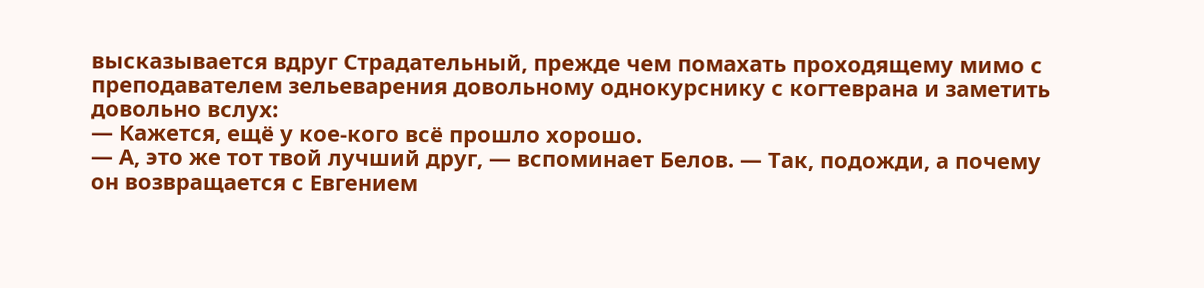высказывается вдруг Страдательный, прежде чем помахать проходящему мимо с преподавателем зельеварения довольному однокурснику с когтеврана и заметить довольно вслух:
— Кажется, ещё у кое-кого всё прошло хорошо.
— А, это же тот твой лучший друг, — вспоминает Белов. — Так, подожди, а почему он возвращается с Евгением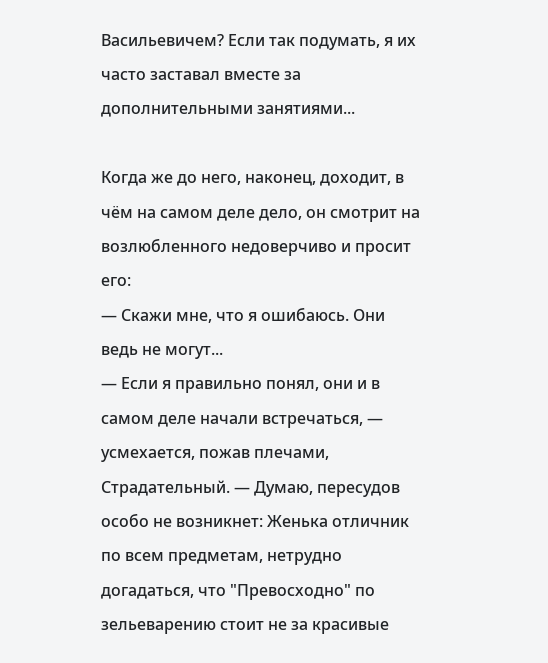Васильевичем? Если так подумать, я их часто заставал вместе за дополнительными занятиями...

Когда же до него, наконец, доходит, в чём на самом деле дело, он смотрит на возлюбленного недоверчиво и просит его:
— Скажи мне, что я ошибаюсь. Они ведь не могут...
— Если я правильно понял, они и в самом деле начали встречаться, — усмехается, пожав плечами, Страдательный. — Думаю, пересудов особо не возникнет: Женька отличник по всем предметам, нетрудно догадаться, что "Превосходно" по зельеварению стоит не за красивые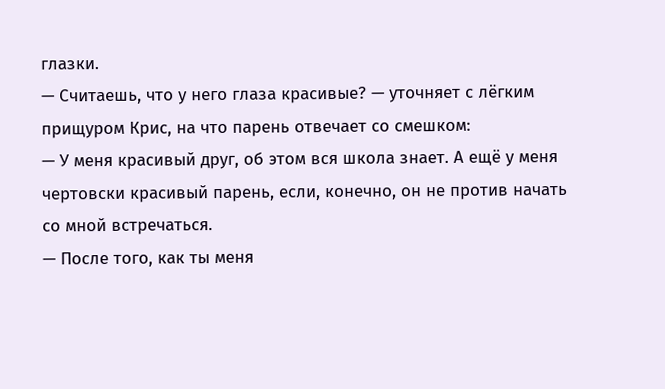глазки.
— Считаешь, что у него глаза красивые? — уточняет с лёгким прищуром Крис, на что парень отвечает со смешком:
— У меня красивый друг, об этом вся школа знает. А ещё у меня чертовски красивый парень, если, конечно, он не против начать со мной встречаться.
— После того, как ты меня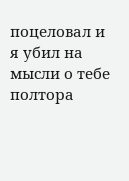поцеловал и я убил на мысли о тебе полтора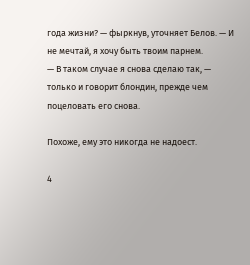года жизни? — фыркнув, уточняет Белов. — И не мечтай, я хочу быть твоим парнем.
— В таком случае я снова сделаю так, — только и говорит блондин, прежде чем поцеловать его снова.

Похоже, ему это никогда не надоест.

4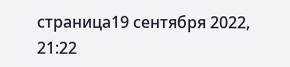страница19 сентября 2022, 21:22